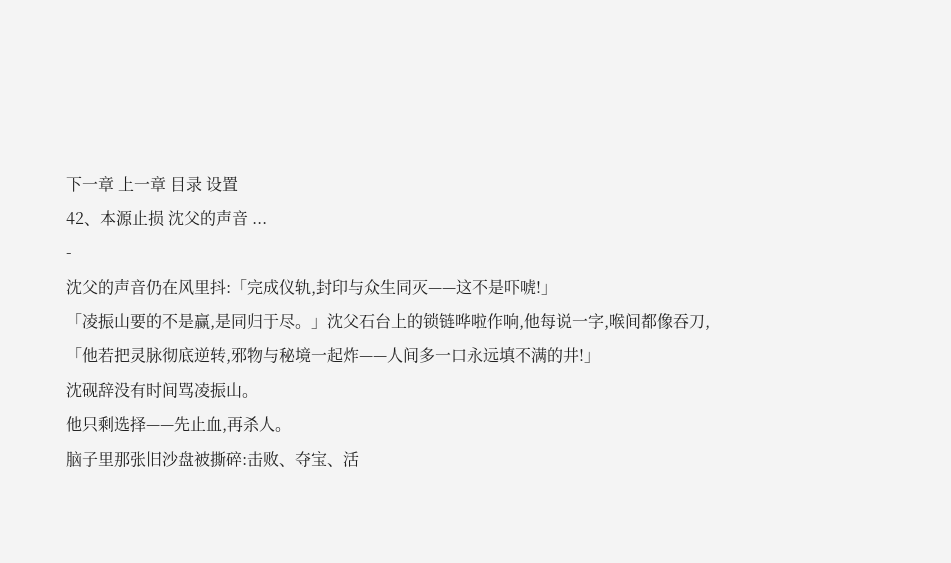下一章 上一章 目录 设置
42、本源止损 沈父的声音 ...
-
沈父的声音仍在风里抖:「完成仪轨,封印与众生同灭——这不是吓唬!」
「凌振山要的不是赢,是同归于尽。」沈父石台上的锁链哗啦作响,他每说一字,喉间都像吞刀,「他若把灵脉彻底逆转,邪物与秘境一起炸——人间多一口永远填不满的井!」
沈砚辞没有时间骂凌振山。
他只剩选择——先止血,再杀人。
脑子里那张旧沙盘被撕碎:击败、夺宝、活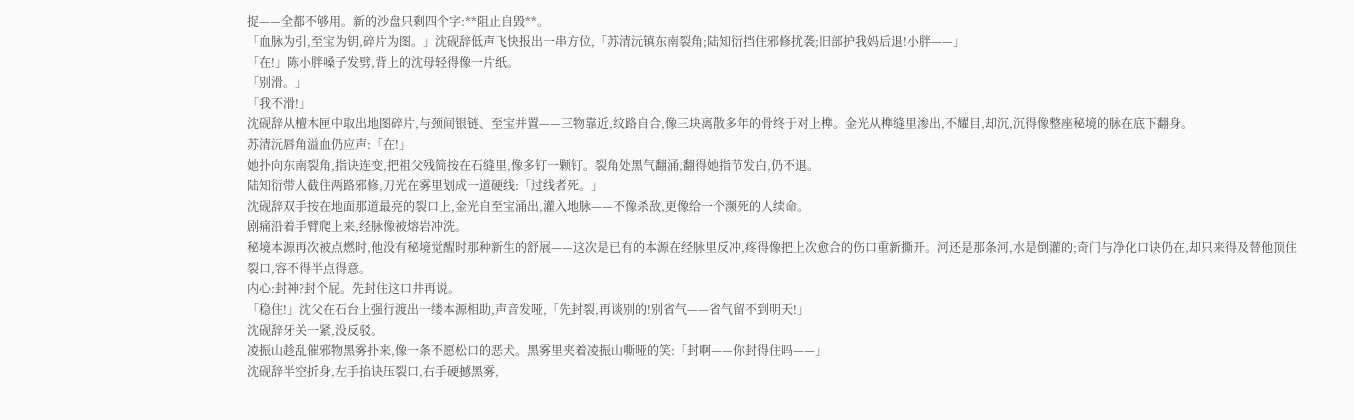捉——全都不够用。新的沙盘只剩四个字:**阻止自毁**。
「血脉为引,至宝为钥,碎片为图。」沈砚辞低声飞快报出一串方位,「苏清沅镇东南裂角;陆知衍挡住邪修扰袭;旧部护我妈后退!小胖——」
「在!」陈小胖嗓子发劈,背上的沈母轻得像一片纸。
「别滑。」
「我不滑!」
沈砚辞从檀木匣中取出地图碎片,与颈间银链、至宝并置——三物靠近,纹路自合,像三块离散多年的骨终于对上榫。金光从榫缝里渗出,不耀目,却沉,沉得像整座秘境的脉在底下翻身。
苏清沅唇角溢血仍应声:「在!」
她扑向东南裂角,指诀连变,把祖父残简按在石缝里,像多钉一颗钉。裂角处黑气翻涌,翻得她指节发白,仍不退。
陆知衍带人截住两路邪修,刀光在雾里划成一道硬线:「过线者死。」
沈砚辞双手按在地面那道最亮的裂口上,金光自至宝涌出,灌入地脉——不像杀敌,更像给一个濒死的人续命。
剧痛沿着手臂爬上来,经脉像被熔岩冲洗。
秘境本源再次被点燃时,他没有秘境觉醒时那种新生的舒展——这次是已有的本源在经脉里反冲,疼得像把上次愈合的伤口重新撕开。河还是那条河,水是倒灌的;奇门与净化口诀仍在,却只来得及替他顶住裂口,容不得半点得意。
内心:封神?封个屁。先封住这口井再说。
「稳住!」沈父在石台上强行渡出一缕本源相助,声音发哑,「先封裂,再谈别的!别省气——省气留不到明天!」
沈砚辞牙关一紧,没反驳。
凌振山趁乱催邪物黑雾扑来,像一条不愿松口的恶犬。黑雾里夹着凌振山嘶哑的笑:「封啊——你封得住吗——」
沈砚辞半空折身,左手掐诀压裂口,右手硬撼黑雾,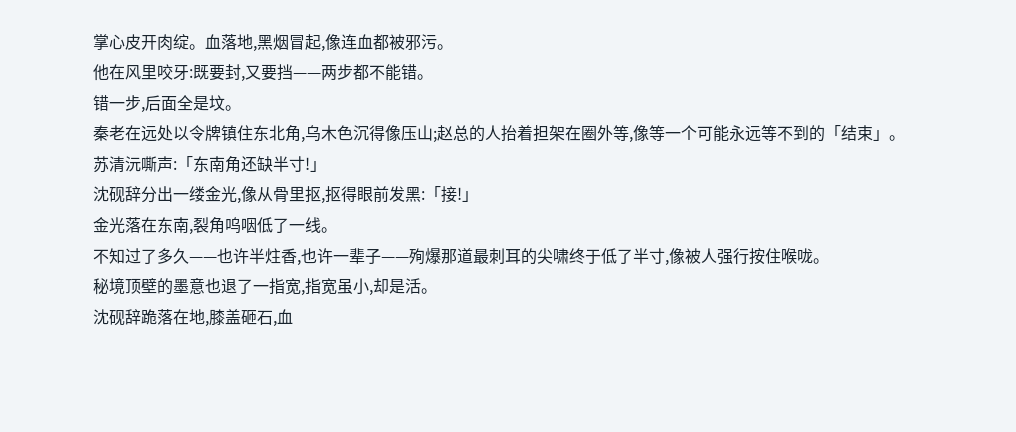掌心皮开肉绽。血落地,黑烟冒起,像连血都被邪污。
他在风里咬牙:既要封,又要挡——两步都不能错。
错一步,后面全是坟。
秦老在远处以令牌镇住东北角,乌木色沉得像压山;赵总的人抬着担架在圈外等,像等一个可能永远等不到的「结束」。
苏清沅嘶声:「东南角还缺半寸!」
沈砚辞分出一缕金光,像从骨里抠,抠得眼前发黑:「接!」
金光落在东南,裂角呜咽低了一线。
不知过了多久——也许半炷香,也许一辈子——殉爆那道最刺耳的尖啸终于低了半寸,像被人强行按住喉咙。
秘境顶壁的墨意也退了一指宽,指宽虽小,却是活。
沈砚辞跪落在地,膝盖砸石,血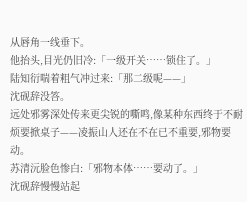从唇角一线垂下。
他抬头,目光仍旧冷:「一级开关……锁住了。」
陆知衍喘着粗气冲过来:「那二级呢——」
沈砚辞没答。
远处邪雾深处传来更尖锐的嘶鸣,像某种东西终于不耐烦要掀桌子——凌振山人还在不在已不重要,邪物要动。
苏清沅脸色惨白:「邪物本体……要动了。」
沈砚辞慢慢站起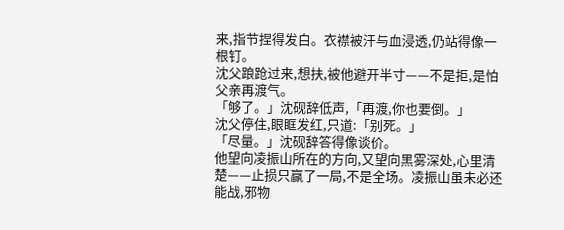来,指节捏得发白。衣襟被汗与血浸透,仍站得像一根钉。
沈父踉跄过来,想扶,被他避开半寸——不是拒,是怕父亲再渡气。
「够了。」沈砚辞低声,「再渡,你也要倒。」
沈父停住,眼眶发红,只道:「别死。」
「尽量。」沈砚辞答得像谈价。
他望向凌振山所在的方向,又望向黑雾深处,心里清楚——止损只赢了一局,不是全场。凌振山虽未必还能战,邪物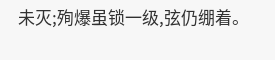未灭;殉爆虽锁一级,弦仍绷着。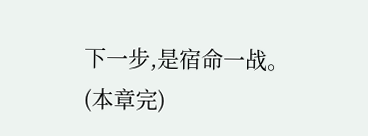下一步,是宿命一战。
(本章完)